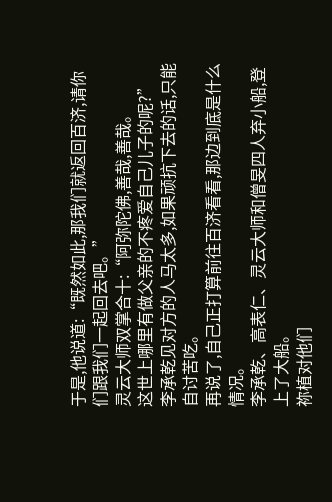于是,他说道:“既然如此,那我们就返回百济,请你们跟我们一起回去吧。”
灵云大师双掌合十:“阿弥陀佛,善哉,善哉。
这世上哪里有做父亲的不疼爱自己儿子的呢?”
李承乾见对方的人马太多,如果顽抗下去的话,只能自讨苦吃。
再说了,自己正打算前往百济看看,那边到底是什么情况。
李承乾、高表仁、灵云大师和僧旻四人弃小船,登上了大船。
祢植对他们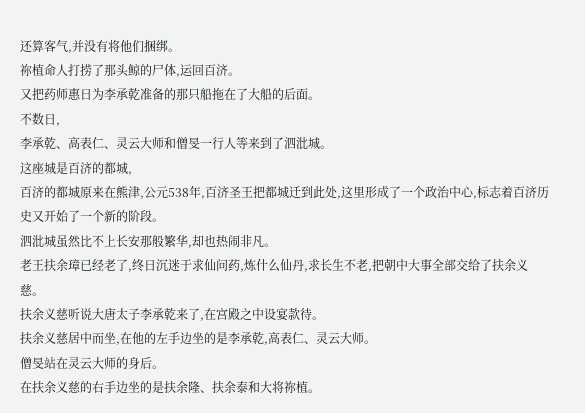还算客气,并没有将他们捆绑。
祢植命人打捞了那头鲸的尸体,运回百济。
又把药师惠日为李承乾准备的那只船拖在了大船的后面。
不数日,
李承乾、高表仁、灵云大师和僧旻一行人等来到了泗沘城。
这座城是百济的都城,
百济的都城原来在熊津,公元538年,百济圣王把都城迁到此处,这里形成了一个政治中心,标志着百济历史又开始了一个新的阶段。
泗沘城虽然比不上长安那般繁华,却也热闹非凡。
老王扶余璋已经老了,终日沉迷于求仙问药,炼什么仙丹,求长生不老,把朝中大事全部交给了扶余义慈。
扶余义慈听说大唐太子李承乾来了,在宫殿之中设宴款待。
扶余义慈居中而坐,在他的左手边坐的是李承乾,高表仁、灵云大师。
僧旻站在灵云大师的身后。
在扶余义慈的右手边坐的是扶余隆、扶余泰和大将祢植。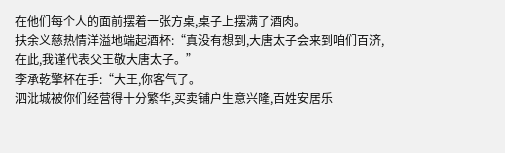在他们每个人的面前摆着一张方桌,桌子上摆满了酒肉。
扶余义慈热情洋溢地端起酒杯:“真没有想到,大唐太子会来到咱们百济,
在此,我谨代表父王敬大唐太子。”
李承乾擎杯在手:“大王,你客气了。
泗沘城被你们经营得十分繁华,买卖铺户生意兴隆,百姓安居乐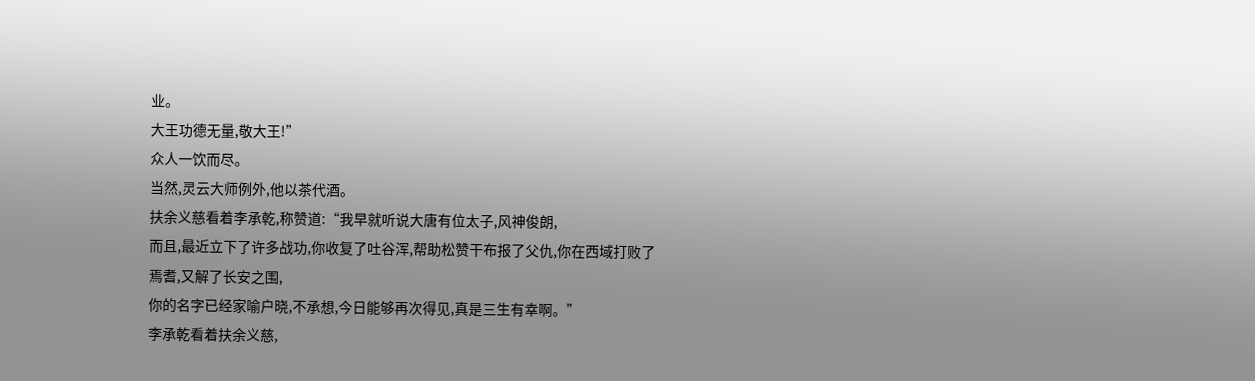业。
大王功德无量,敬大王!”
众人一饮而尽。
当然,灵云大师例外,他以茶代酒。
扶余义慈看着李承乾,称赞道:“我早就听说大唐有位太子,风神俊朗,
而且,最近立下了许多战功,你收复了吐谷浑,帮助松赞干布报了父仇,你在西域打败了焉耆,又解了长安之围,
你的名字已经家喻户晓,不承想,今日能够再次得见,真是三生有幸啊。”
李承乾看着扶余义慈,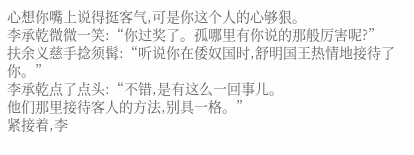心想你嘴上说得挺客气,可是你这个人的心够狠。
李承乾微微一笑:“你过奖了。孤哪里有你说的那般厉害呢?”
扶余义慈手捻须髯:“听说你在倭奴国时,舒明国王热情地接待了你。”
李承乾点了点头:“不错,是有这么一回事儿。
他们那里接待客人的方法,别具一格。”
紧接着,李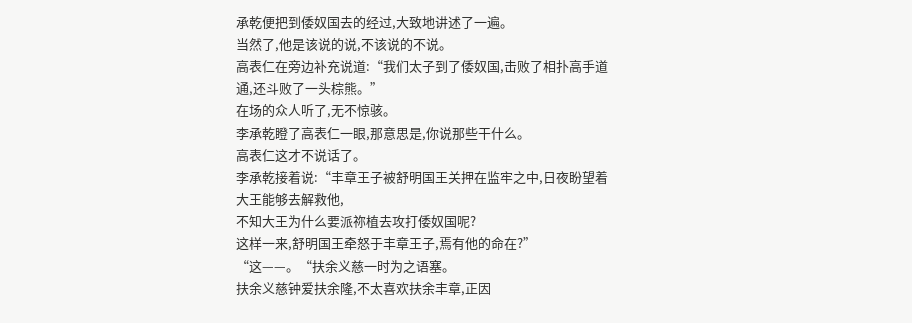承乾便把到倭奴国去的经过,大致地讲述了一遍。
当然了,他是该说的说,不该说的不说。
高表仁在旁边补充说道:“我们太子到了倭奴国,击败了相扑高手道通,还斗败了一头棕熊。”
在场的众人听了,无不惊骇。
李承乾瞪了高表仁一眼,那意思是,你说那些干什么。
高表仁这才不说话了。
李承乾接着说:“丰章王子被舒明国王关押在监牢之中,日夜盼望着大王能够去解救他,
不知大王为什么要派祢植去攻打倭奴国呢?
这样一来,舒明国王牵怒于丰章王子,焉有他的命在?”
“这——。“扶余义慈一时为之语塞。
扶余义慈钟爱扶余隆,不太喜欢扶余丰章,正因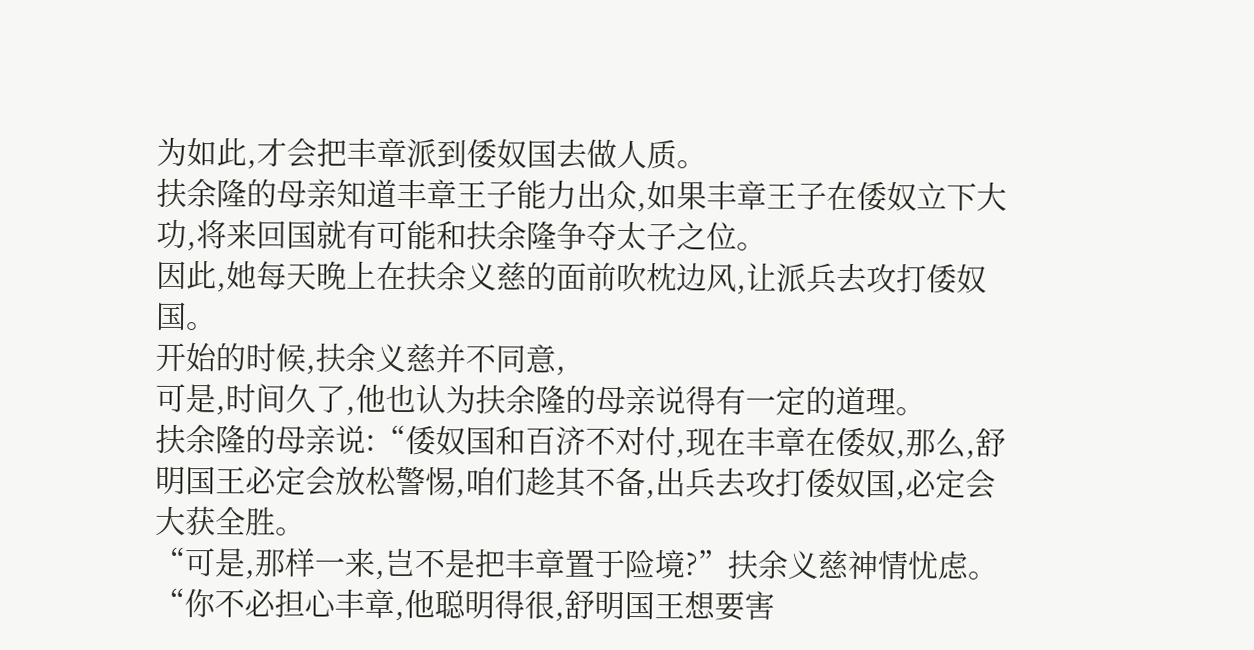为如此,才会把丰章派到倭奴国去做人质。
扶余隆的母亲知道丰章王子能力出众,如果丰章王子在倭奴立下大功,将来回国就有可能和扶余隆争夺太子之位。
因此,她每天晚上在扶余义慈的面前吹枕边风,让派兵去攻打倭奴国。
开始的时候,扶余义慈并不同意,
可是,时间久了,他也认为扶余隆的母亲说得有一定的道理。
扶余隆的母亲说:“倭奴国和百济不对付,现在丰章在倭奴,那么,舒明国王必定会放松警惕,咱们趁其不备,出兵去攻打倭奴国,必定会大获全胜。
“可是,那样一来,岂不是把丰章置于险境?”扶余义慈神情忧虑。
“你不必担心丰章,他聪明得很,舒明国王想要害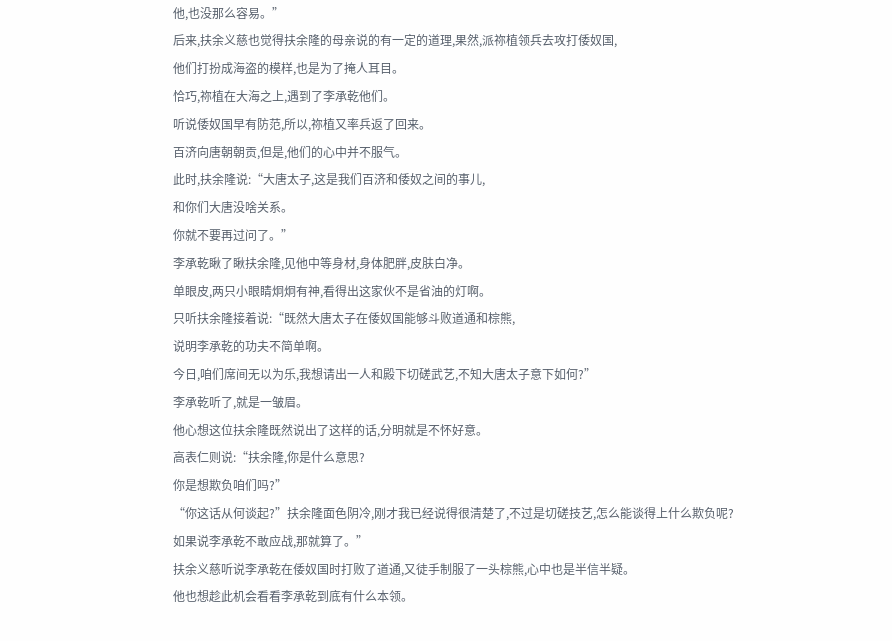他,也没那么容易。”
后来,扶余义慈也觉得扶余隆的母亲说的有一定的道理,果然,派祢植领兵去攻打倭奴国,
他们打扮成海盗的模样,也是为了掩人耳目。
恰巧,祢植在大海之上,遇到了李承乾他们。
听说倭奴国早有防范,所以,祢植又率兵返了回来。
百济向唐朝朝贡,但是,他们的心中并不服气。
此时,扶余隆说:“大唐太子,这是我们百济和倭奴之间的事儿,
和你们大唐没啥关系。
你就不要再过问了。”
李承乾瞅了瞅扶余隆,见他中等身材,身体肥胖,皮肤白净。
单眼皮,两只小眼睛炯炯有神,看得出这家伙不是省油的灯啊。
只听扶余隆接着说:“既然大唐太子在倭奴国能够斗败道通和棕熊,
说明李承乾的功夫不简单啊。
今日,咱们席间无以为乐,我想请出一人和殿下切磋武艺,不知大唐太子意下如何?”
李承乾听了,就是一皱眉。
他心想这位扶余隆既然说出了这样的话,分明就是不怀好意。
高表仁则说:“扶余隆,你是什么意思?
你是想欺负咱们吗?”
“你这话从何谈起?”扶余隆面色阴冷,刚才我已经说得很清楚了,不过是切磋技艺,怎么能谈得上什么欺负呢?
如果说李承乾不敢应战,那就算了。”
扶余义慈听说李承乾在倭奴国时打败了道通,又徒手制服了一头棕熊,心中也是半信半疑。
他也想趁此机会看看李承乾到底有什么本领。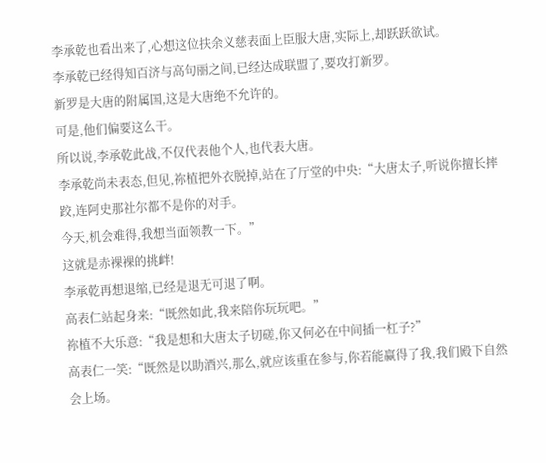李承乾也看出来了,心想这位扶余义慈表面上臣服大唐,实际上,却跃跃欲试。
李承乾已经得知百济与高句丽之间,已经达成联盟了,要攻打新罗。
新罗是大唐的附属国,这是大唐绝不允许的。
可是,他们偏要这么干。
所以说,李承乾此战,不仅代表他个人,也代表大唐。
李承乾尚未表态,但见,祢植把外衣脱掉,站在了厅堂的中央:“大唐太子,听说你擅长摔跤,连阿史那社尔都不是你的对手。
今天,机会难得,我想当面领教一下。”
这就是赤裸裸的挑衅!
李承乾再想退缩,已经是退无可退了啊。
高表仁站起身来:“既然如此,我来陪你玩玩吧。”
祢植不大乐意:“我是想和大唐太子切磋,你又何必在中间插一杠子?”
高表仁一笑:“既然是以助酒兴,那么,就应该重在参与,你若能赢得了我,我们殿下自然会上场。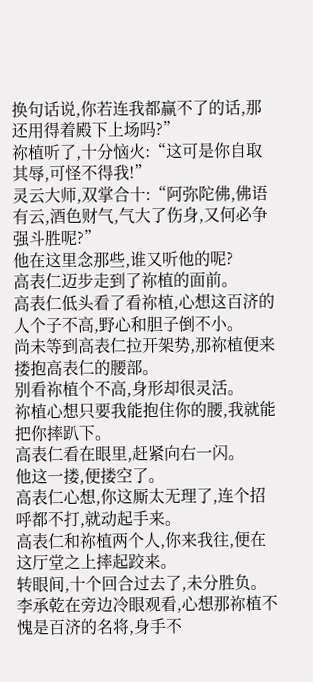换句话说,你若连我都赢不了的话,那还用得着殿下上场吗?”
祢植听了,十分恼火:“这可是你自取其辱,可怪不得我!”
灵云大师,双掌合十:“阿弥陀佛,佛语有云,酒色财气,气大了伤身,又何必争强斗胜呢?”
他在这里念那些,谁又听他的呢?
高表仁迈步走到了祢植的面前。
高表仁低头看了看祢植,心想这百济的人个子不高,野心和胆子倒不小。
尚未等到高表仁拉开架势,那祢植便来搂抱高表仁的腰部。
别看祢植个不高,身形却很灵活。
祢植心想只要我能抱住你的腰,我就能把你摔趴下。
高表仁看在眼里,赶紧向右一闪。
他这一搂,便搂空了。
高表仁心想,你这厮太无理了,连个招呼都不打,就动起手来。
高表仁和祢植两个人,你来我往,便在这厅堂之上摔起跤来。
转眼间,十个回合过去了,未分胜负。
李承乾在旁边冷眼观看,心想那祢植不愧是百济的名将,身手不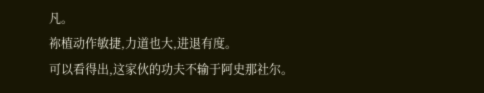凡。
祢植动作敏捷,力道也大,进退有度。
可以看得出,这家伙的功夫不输于阿史那社尔。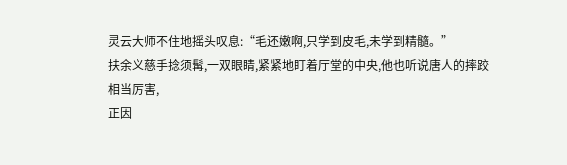灵云大师不住地摇头叹息:“毛还嫩啊,只学到皮毛,未学到精髓。”
扶余义慈手捻须髯,一双眼睛,紧紧地盯着厅堂的中央,他也听说唐人的摔跤相当厉害,
正因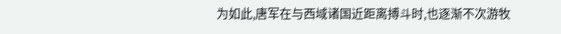为如此,唐军在与西域诸国近距离搏斗时,也逐渐不次游牧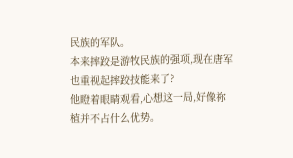民族的军队。
本来摔跤是游牧民族的强项,现在唐军也重视起摔跤技能来了?
他瞪着眼睛观看,心想这一局,好像祢植并不占什么优势。